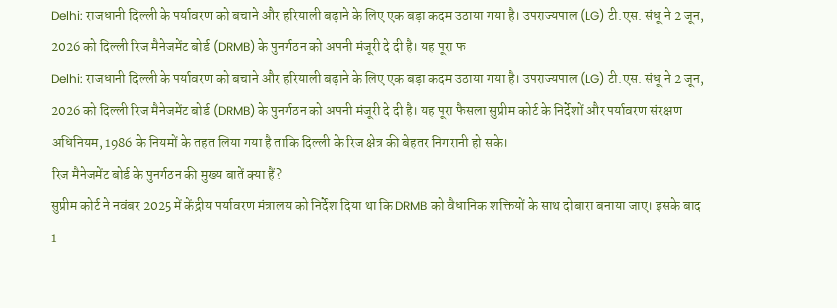Delhi: राजधानी दिल्ली के पर्यावरण को बचाने और हरियाली बढ़ाने के लिए एक बड़ा कदम उठाया गया है। उपराज्यपाल (LG) टी.एस. संधू ने 2 जून, 2026 को दिल्ली रिज मैनेजमेंट बोर्ड (DRMB) के पुनर्गठन को अपनी मंजूरी दे दी है। यह पूरा फ
Delhi: राजधानी दिल्ली के पर्यावरण को बचाने और हरियाली बढ़ाने के लिए एक बड़ा कदम उठाया गया है। उपराज्यपाल (LG) टी.एस. संधू ने 2 जून, 2026 को दिल्ली रिज मैनेजमेंट बोर्ड (DRMB) के पुनर्गठन को अपनी मंजूरी दे दी है। यह पूरा फैसला सुप्रीम कोर्ट के निर्देशों और पर्यावरण संरक्षण अधिनियम, 1986 के नियमों के तहत लिया गया है ताकि दिल्ली के रिज क्षेत्र की बेहतर निगरानी हो सके।
रिज मैनेजमेंट बोर्ड के पुनर्गठन की मुख्य बातें क्या हैं?
सुप्रीम कोर्ट ने नवंबर 2025 में केंद्रीय पर्यावरण मंत्रालय को निर्देश दिया था कि DRMB को वैधानिक शक्तियों के साथ दोबारा बनाया जाए। इसके बाद 1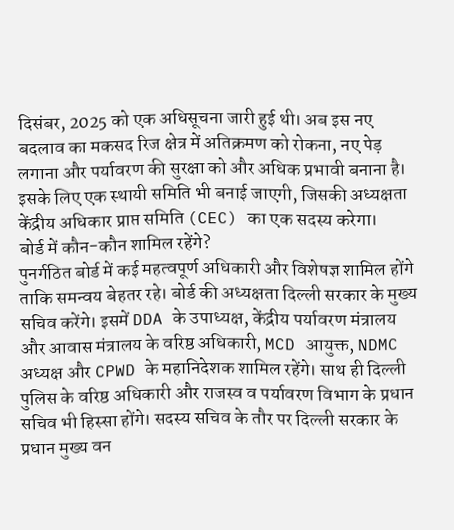दिसंबर, 2025 को एक अधिसूचना जारी हुई थी। अब इस नए बदलाव का मकसद रिज क्षेत्र में अतिक्रमण को रोकना, नए पेड़ लगाना और पर्यावरण की सुरक्षा को और अधिक प्रभावी बनाना है। इसके लिए एक स्थायी समिति भी बनाई जाएगी, जिसकी अध्यक्षता केंद्रीय अधिकार प्राप्त समिति (CEC) का एक सदस्य करेगा।
बोर्ड में कौन-कौन शामिल रहेंगे?
पुनर्गठित बोर्ड में कई महत्वपूर्ण अधिकारी और विशेषज्ञ शामिल होंगे ताकि समन्वय बेहतर रहे। बोर्ड की अध्यक्षता दिल्ली सरकार के मुख्य सचिव करेंगे। इसमें DDA के उपाध्यक्ष, केंद्रीय पर्यावरण मंत्रालय और आवास मंत्रालय के वरिष्ठ अधिकारी, MCD आयुक्त, NDMC अध्यक्ष और CPWD के महानिदेशक शामिल रहेंगे। साथ ही दिल्ली पुलिस के वरिष्ठ अधिकारी और राजस्व व पर्यावरण विभाग के प्रधान सचिव भी हिस्सा होंगे। सदस्य सचिव के तौर पर दिल्ली सरकार के प्रधान मुख्य वन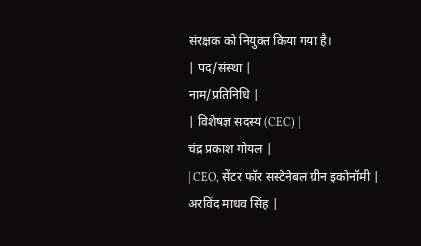संरक्षक को नियुक्त किया गया है।
| पद/संस्था |
नाम/प्रतिनिधि |
| विशेषज्ञ सदस्य (CEC) |
चंद्र प्रकाश गोयल |
| CEO, सेंटर फॉर सस्टेनेबल ग्रीन इकोनॉमी |
अरविंद माधव सिंह |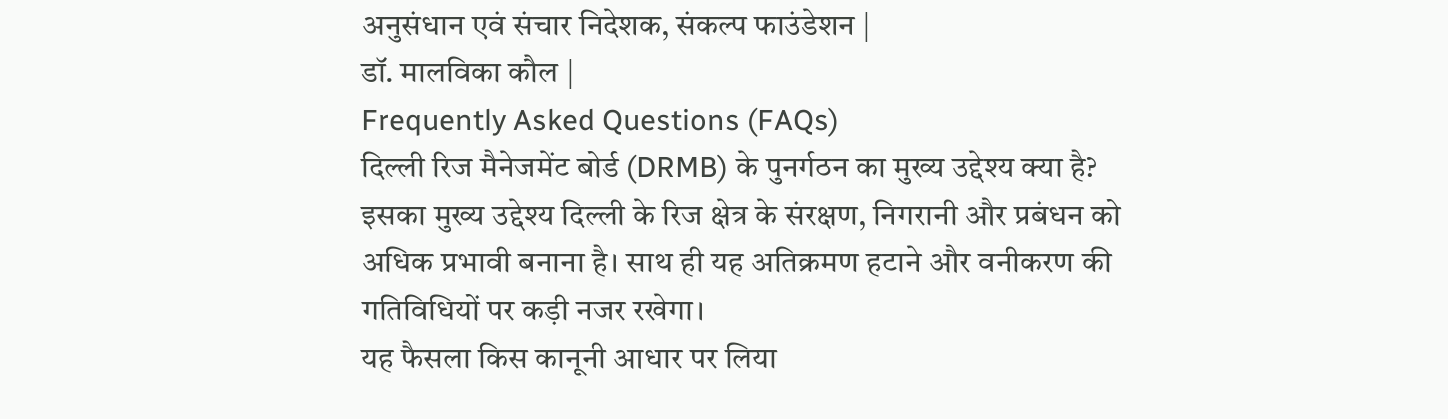अनुसंधान एवं संचार निदेशक, संकल्प फाउंडेशन |
डॉ. मालविका कौल |
Frequently Asked Questions (FAQs)
दिल्ली रिज मैनेजमेंट बोर्ड (DRMB) के पुनर्गठन का मुख्य उद्देश्य क्या है?
इसका मुख्य उद्देश्य दिल्ली के रिज क्षेत्र के संरक्षण, निगरानी और प्रबंधन को अधिक प्रभावी बनाना है। साथ ही यह अतिक्रमण हटाने और वनीकरण की गतिविधियों पर कड़ी नजर रखेगा।
यह फैसला किस कानूनी आधार पर लिया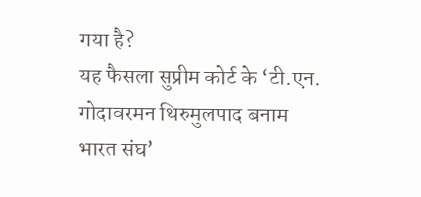गया है?
यह फैसला सुप्रीम कोर्ट के ‘टी.एन. गोदावरमन थिरुमुलपाद बनाम भारत संघ’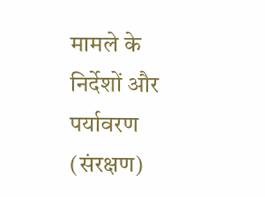मामले के निर्देशों और पर्यावरण (संरक्षण)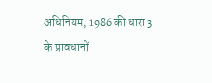अधिनियम, 1986 की धारा 3 के प्रावधानों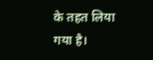के तहत लिया गया है।